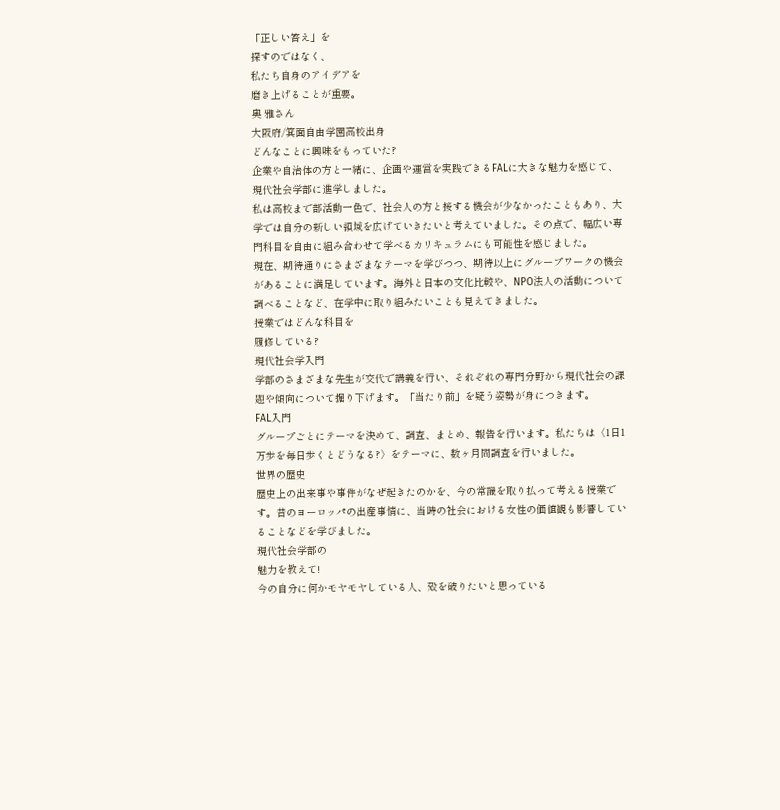「正しい答え」を
探すのではなく、
私たち自身のアイデアを
磨き上げることが重要。
奥 雅さん
大阪府/箕面自由学園高校出身
どんなことに興味をもっていた?
企業や自治体の方と一緒に、企画や運営を実践できるFALに大きな魅力を感じて、現代社会学部に進学しました。
私は高校まで部活動一色で、社会人の方と接する機会が少なかったこともあり、大学では自分の新しい領域を広げていきたいと考えていました。その点で、幅広い専門科目を自由に組み合わせて学べるカリキュラムにも可能性を感じました。
現在、期待通りにさまざまなテーマを学びつつ、期待以上にグループワークの機会があることに満足しています。海外と日本の文化比較や、NPO法人の活動について調べることなど、在学中に取り組みたいことも見えてきました。
授業ではどんな科目を
履修している?
現代社会学入門
学部のさまざまな先生が交代で講義を行い、それぞれの専門分野から現代社会の課題や傾向について掘り下げます。「当たり前」を疑う姿勢が身につきます。
FAL入門
グループごとにテーマを決めて、調査、まとめ、報告を行います。私たちは〈1日1万歩を毎日歩くとどうなる?〉をテーマに、数ヶ月間調査を行いました。
世界の歴史
歴史上の出来事や事件がなぜ起きたのかを、今の常識を取り払って考える授業です。昔のヨーロッパの出産事情に、当時の社会における女性の価値観も影響していることなどを学びました。
現代社会学部の
魅力を教えて!
今の自分に何かモヤモヤしている人、殻を破りたいと思っている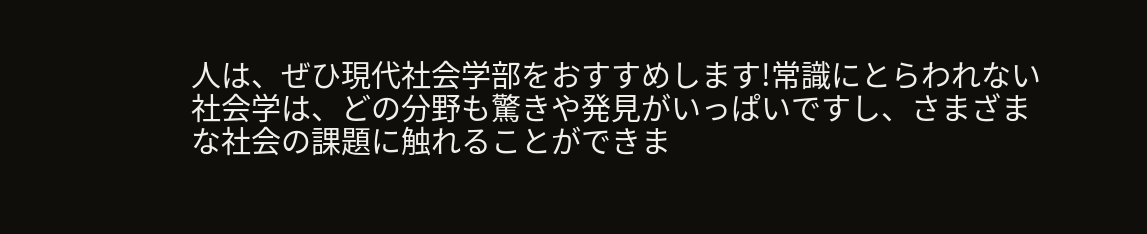人は、ぜひ現代社会学部をおすすめします!常識にとらわれない社会学は、どの分野も驚きや発見がいっぱいですし、さまざまな社会の課題に触れることができま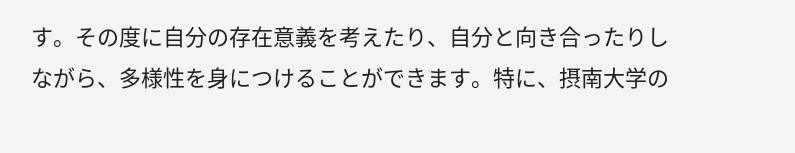す。その度に自分の存在意義を考えたり、自分と向き合ったりしながら、多様性を身につけることができます。特に、摂南大学の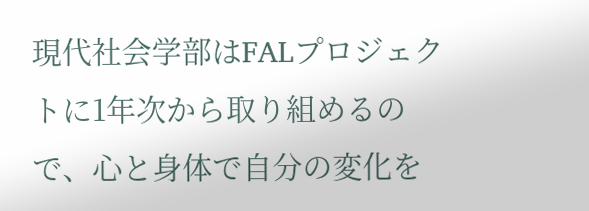現代社会学部はFALプロジェクトに1年次から取り組めるので、心と身体で自分の変化を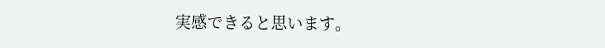実感できると思います。